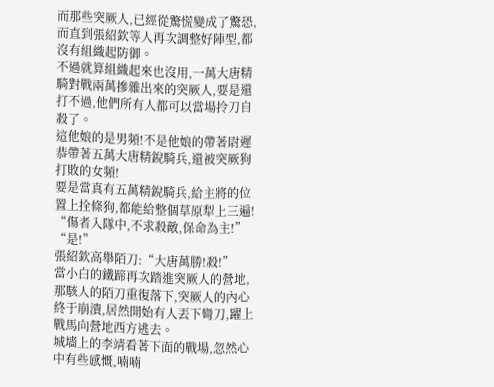而那些突厥人,已經從驚慌變成了驚恐,而直到張紹欽等人再次調整好陣型,都沒有組織起防御。
不過就算組織起來也沒用,一萬大唐精騎對戰兩萬摻雜出來的突厥人,要是還打不過,他們所有人都可以當場拎刀自殺了。
這他娘的是男頻!不是他娘的帶著尉遲恭帶著五萬大唐精銳騎兵,還被突厥狗打敗的女頻!
要是當真有五萬精銳騎兵,給主將的位置上拴條狗,都能給整個草原犁上三遍!
“傷者入隊中,不求殺敵,保命為主!”
“是!”
張紹欽高舉陌刀:“大唐萬勝!殺!”
當小白的鐵蹄再次踏進突厥人的營地,那駭人的陌刀重復落下,突厥人的內心終于崩潰,居然開始有人丟下彎刀,躍上戰馬向營地西方逃去。
城墻上的李靖看著下面的戰場,忽然心中有些感慨,喃喃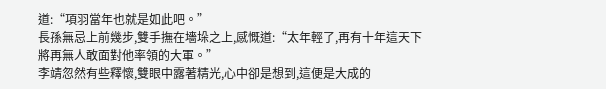道:“項羽當年也就是如此吧。”
長孫無忌上前幾步,雙手撫在墻垛之上,感慨道:“太年輕了,再有十年這天下將再無人敢面對他率領的大軍。”
李靖忽然有些釋懷,雙眼中露著精光,心中卻是想到,這便是大成的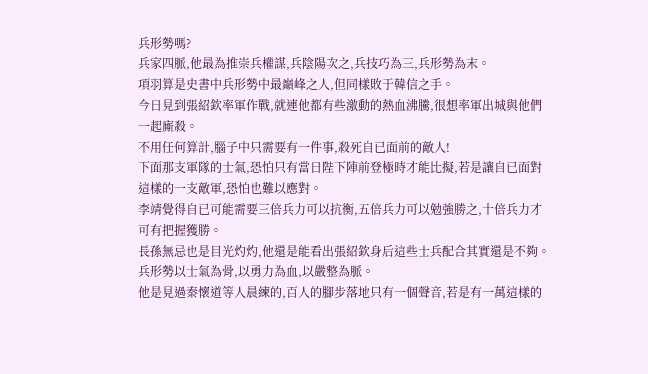兵形勢嗎?
兵家四脈,他最為推崇兵權謀,兵陰陽次之,兵技巧為三,兵形勢為末。
項羽算是史書中兵形勢中最巔峰之人,但同樣敗于韓信之手。
今日見到張紹欽率軍作戰,就連他都有些激動的熱血沸騰,很想率軍出城與他們一起廝殺。
不用任何算計,腦子中只需要有一件事,殺死自已面前的敵人!
下面那支軍隊的士氣,恐怕只有當日陛下陣前登極時才能比擬,若是讓自已面對這樣的一支敵軍,恐怕也難以應對。
李靖覺得自已可能需要三倍兵力可以抗衡,五倍兵力可以勉強勝之,十倍兵力才可有把握獲勝。
長孫無忌也是目光灼灼,他還是能看出張紹欽身后這些士兵配合其實還是不夠。
兵形勢以士氣為骨,以勇力為血,以嚴整為脈。
他是見過秦懷道等人晨練的,百人的腳步落地只有一個聲音,若是有一萬這樣的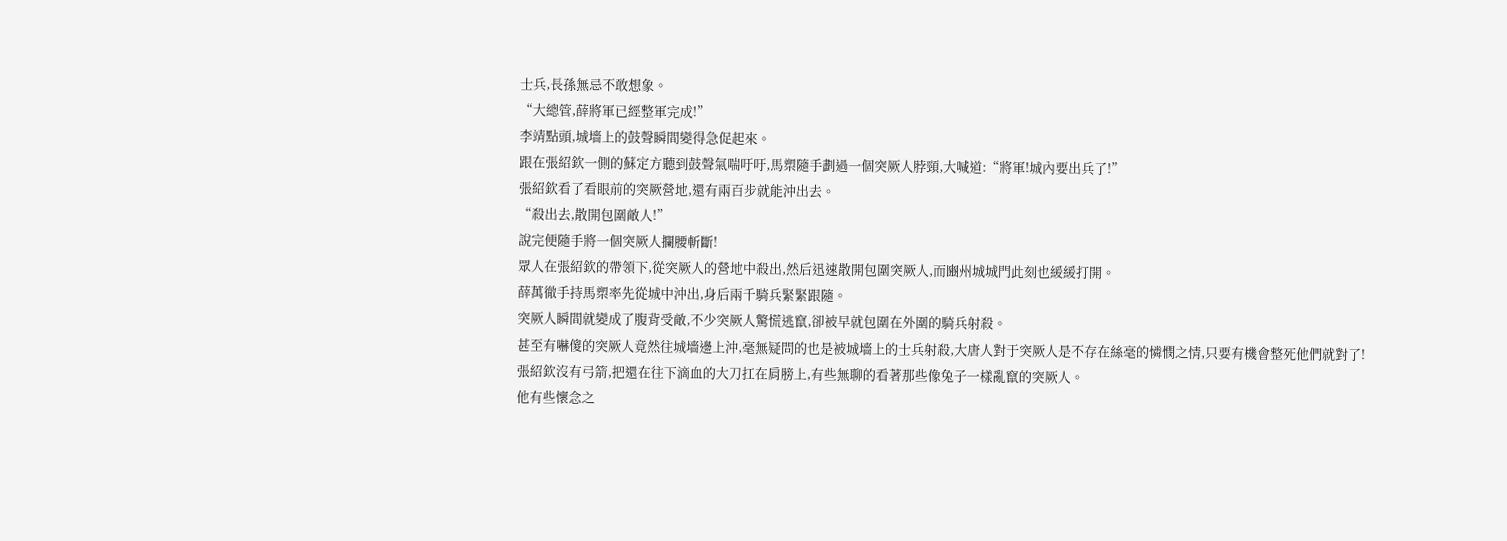士兵,長孫無忌不敢想象。
“大總管,薛將軍已經整軍完成!”
李靖點頭,城墻上的鼓聲瞬間變得急促起來。
跟在張紹欽一側的蘇定方聽到鼓聲氣喘吁吁,馬槊隨手劃過一個突厥人脖頸,大喊道:“將軍!城內要出兵了!”
張紹欽看了看眼前的突厥營地,還有兩百步就能沖出去。
“殺出去,散開包圍敵人!”
說完便隨手將一個突厥人攔腰斬斷!
眾人在張紹欽的帶領下,從突厥人的營地中殺出,然后迅速散開包圍突厥人,而豳州城城門此刻也緩緩打開。
薛萬徹手持馬槊率先從城中沖出,身后兩千騎兵緊緊跟隨。
突厥人瞬間就變成了腹背受敵,不少突厥人驚慌逃竄,卻被早就包圍在外圍的騎兵射殺。
甚至有嚇傻的突厥人竟然往城墻邊上沖,毫無疑問的也是被城墻上的士兵射殺,大唐人對于突厥人是不存在絲毫的憐憫之情,只要有機會整死他們就對了!
張紹欽沒有弓箭,把還在往下滴血的大刀扛在肩膀上,有些無聊的看著那些像兔子一樣亂竄的突厥人。
他有些懷念之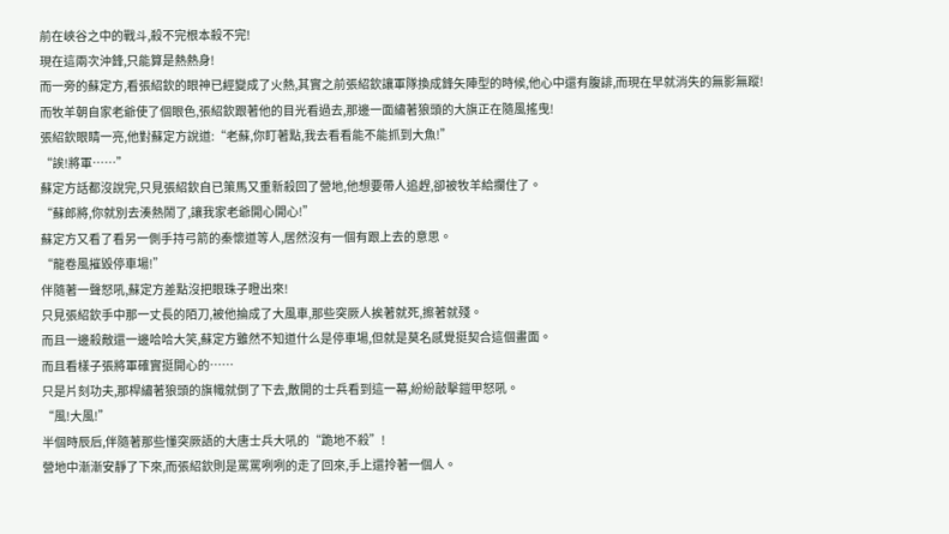前在峽谷之中的戰斗,殺不完根本殺不完!
現在這兩次沖鋒,只能算是熱熱身!
而一旁的蘇定方,看張紹欽的眼神已經變成了火熱,其實之前張紹欽讓軍隊換成鋒矢陣型的時候,他心中還有腹誹,而現在早就消失的無影無蹤!
而牧羊朝自家老爺使了個眼色,張紹欽跟著他的目光看過去,那邊一面繡著狼頭的大旗正在隨風搖曳!
張紹欽眼睛一亮,他對蘇定方說道:“老蘇,你盯著點,我去看看能不能抓到大魚!”
“誒!將軍……”
蘇定方話都沒說完,只見張紹欽自已策馬又重新殺回了營地,他想要帶人追趕,卻被牧羊給攔住了。
“蘇郎將,你就別去湊熱鬧了,讓我家老爺開心開心!”
蘇定方又看了看另一側手持弓箭的秦懷道等人,居然沒有一個有跟上去的意思。
“龍卷風摧毀停車場!”
伴隨著一聲怒吼,蘇定方差點沒把眼珠子瞪出來!
只見張紹欽手中那一丈長的陌刀,被他掄成了大風車,那些突厥人挨著就死,擦著就殘。
而且一邊殺敵還一邊哈哈大笑,蘇定方雖然不知道什么是停車場,但就是莫名感覺挺契合這個畫面。
而且看樣子張將軍確實挺開心的……
只是片刻功夫,那桿繡著狼頭的旗幟就倒了下去,散開的士兵看到這一幕,紛紛敲擊鎧甲怒吼。
“風!大風!”
半個時辰后,伴隨著那些懂突厥語的大唐士兵大吼的“跪地不殺”!
營地中漸漸安靜了下來,而張紹欽則是罵罵咧咧的走了回來,手上還拎著一個人。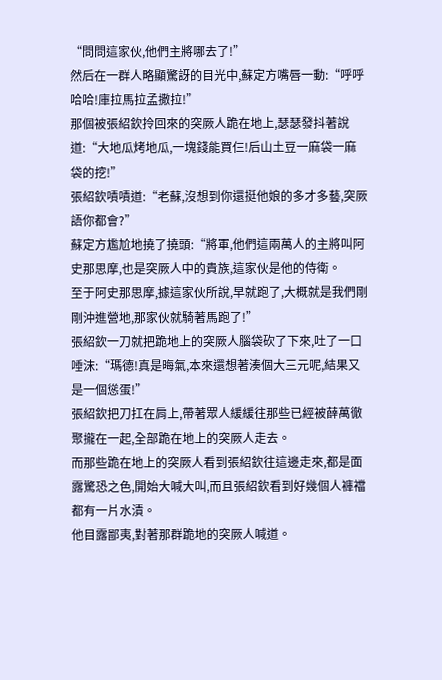“問問這家伙,他們主將哪去了!”
然后在一群人略顯驚訝的目光中,蘇定方嘴唇一動:“呼呼哈哈!庫拉馬拉孟撒拉!”
那個被張紹欽拎回來的突厥人跪在地上,瑟瑟發抖著說道:“大地瓜烤地瓜,一塊錢能買仨!后山土豆一麻袋一麻袋的挖!”
張紹欽嘖嘖道:“老蘇,沒想到你還挺他娘的多才多藝,突厥語你都會?”
蘇定方尷尬地撓了撓頭:“將軍,他們這兩萬人的主將叫阿史那思摩,也是突厥人中的貴族,這家伙是他的侍衛。
至于阿史那思摩,據這家伙所說,早就跑了,大概就是我們剛剛沖進營地,那家伙就騎著馬跑了!”
張紹欽一刀就把跪地上的突厥人腦袋砍了下來,吐了一口唾沫:“瑪德!真是晦氣,本來還想著湊個大三元呢,結果又是一個慫蛋!”
張紹欽把刀扛在肩上,帶著眾人緩緩往那些已經被薛萬徹聚攏在一起,全部跪在地上的突厥人走去。
而那些跪在地上的突厥人看到張紹欽往這邊走來,都是面露驚恐之色,開始大喊大叫,而且張紹欽看到好幾個人褲襠都有一片水漬。
他目露鄙夷,對著那群跪地的突厥人喊道。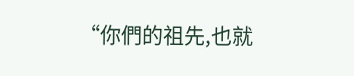“你們的祖先,也就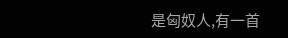是匈奴人,有一首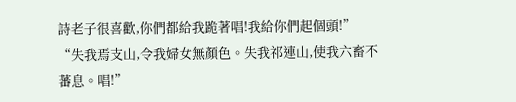詩老子很喜歡,你們都給我跪著唱!我給你們起個頭!”
“失我焉支山,令我婦女無顏色。失我祁連山,使我六畜不蕃息。唱!”